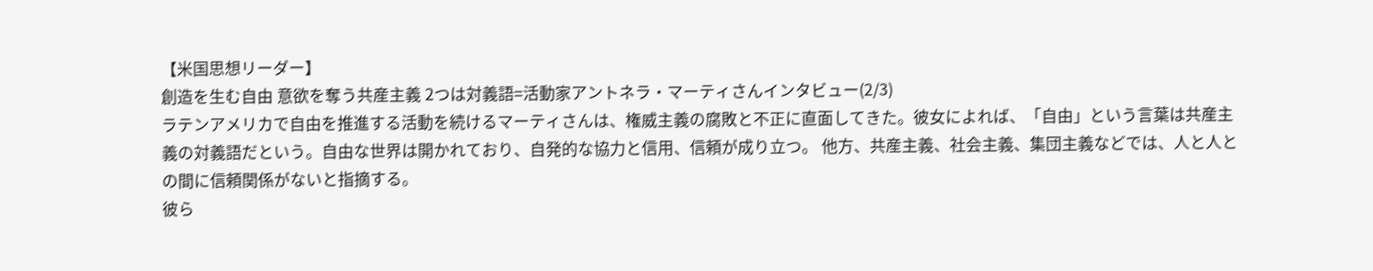【米国思想リーダー】
創造を生む自由 意欲を奪う共産主義 2つは対義語=活動家アントネラ・マーティさんインタビュー(2/3)
ラテンアメリカで自由を推進する活動を続けるマーティさんは、権威主義の腐敗と不正に直面してきた。彼女によれば、「自由」という言葉は共産主義の対義語だという。自由な世界は開かれており、自発的な協力と信用、信頼が成り立つ。 他方、共産主義、社会主義、集団主義などでは、人と人との間に信頼関係がないと指摘する。
彼ら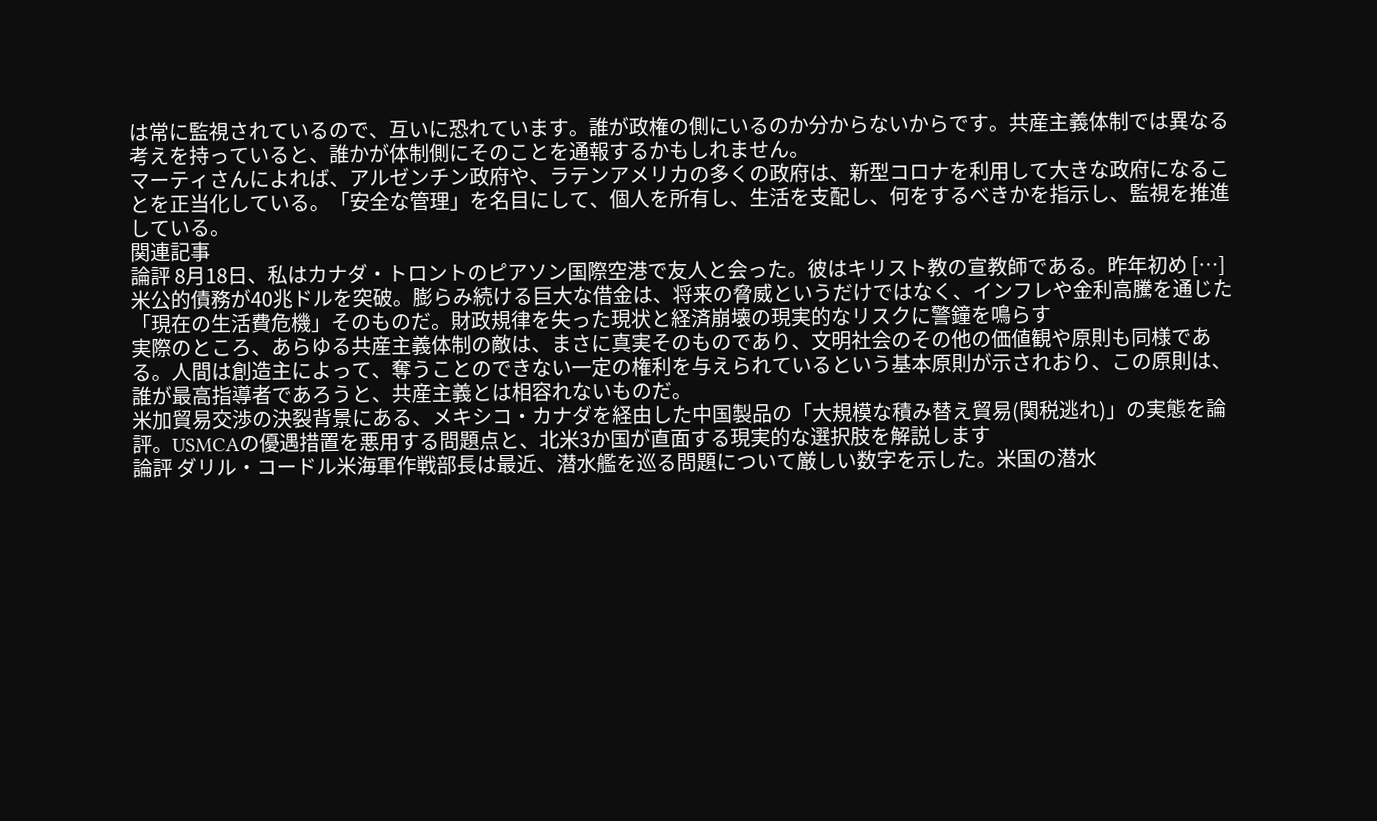は常に監視されているので、互いに恐れています。誰が政権の側にいるのか分からないからです。共産主義体制では異なる考えを持っていると、誰かが体制側にそのことを通報するかもしれません。
マーティさんによれば、アルゼンチン政府や、ラテンアメリカの多くの政府は、新型コロナを利用して大きな政府になることを正当化している。「安全な管理」を名目にして、個人を所有し、生活を支配し、何をするべきかを指示し、監視を推進している。
関連記事
論評 8月18日、私はカナダ・トロントのピアソン国際空港で友人と会った。彼はキリスト教の宣教師である。昨年初め […]
米公的債務が40兆ドルを突破。膨らみ続ける巨大な借金は、将来の脅威というだけではなく、インフレや金利高騰を通じた「現在の生活費危機」そのものだ。財政規律を失った現状と経済崩壊の現実的なリスクに警鐘を鳴らす
実際のところ、あらゆる共産主義体制の敵は、まさに真実そのものであり、文明社会のその他の価値観や原則も同様である。人間は創造主によって、奪うことのできない一定の権利を与えられているという基本原則が示されおり、この原則は、誰が最高指導者であろうと、共産主義とは相容れないものだ。
米加貿易交渉の決裂背景にある、メキシコ・カナダを経由した中国製品の「大規模な積み替え貿易(関税逃れ)」の実態を論評。USMCAの優遇措置を悪用する問題点と、北米3か国が直面する現実的な選択肢を解説します
論評 ダリル・コードル米海軍作戦部長は最近、潜水艦を巡る問題について厳しい数字を示した。米国の潜水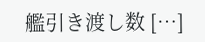艦引き渡し数 […]